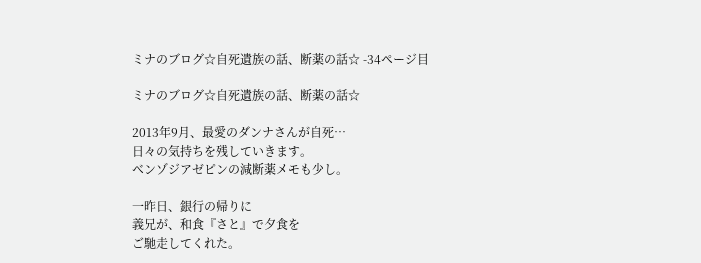ミナのブログ☆自死遺族の話、断薬の話☆ -34ページ目

ミナのブログ☆自死遺族の話、断薬の話☆

2013年9月、最愛のダンナさんが自死…
日々の気持ちを残していきます。
ベンゾジアゼピンの減断薬メモも少し。

一昨日、銀行の帰りに
義兄が、和食『さと』で夕食を
ご馳走してくれた。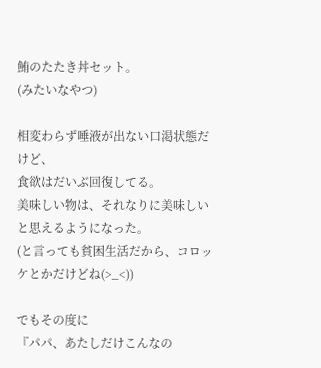鮪のたたき丼セット。
(みたいなやつ)

相変わらず唾液が出ない口渇状態だけど、
食欲はだいぶ回復してる。
美味しい物は、それなりに美味しいと思えるようになった。
(と言っても貧困生活だから、コロッケとかだけどね(>_<))

でもその度に
『パパ、あたしだけこんなの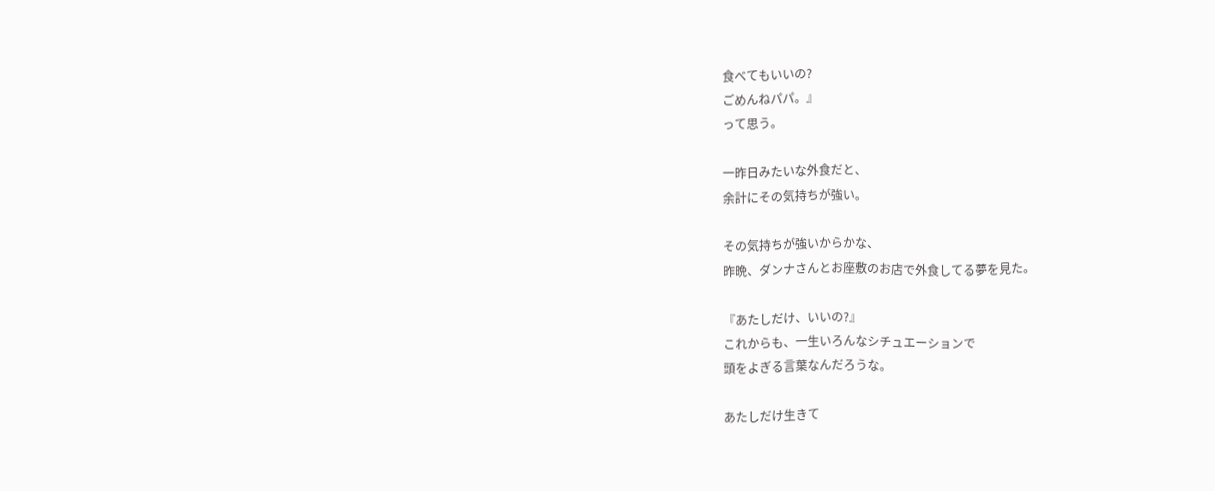食べてもいいの?
ごめんねパパ。』
って思う。

一昨日みたいな外食だと、
余計にその気持ちが強い。

その気持ちが強いからかな、
昨晩、ダンナさんとお座敷のお店で外食してる夢を見た。

『あたしだけ、いいの?』
これからも、一生いろんなシチュエーションで
頭をよぎる言葉なんだろうな。

あたしだけ生きて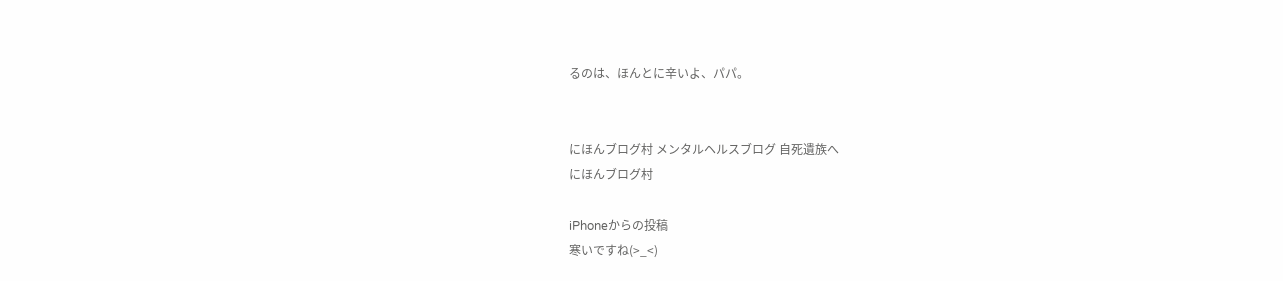るのは、ほんとに辛いよ、パパ。


にほんブログ村 メンタルヘルスブログ 自死遺族へ
にほんブログ村

iPhoneからの投稿
寒いですね(>_<)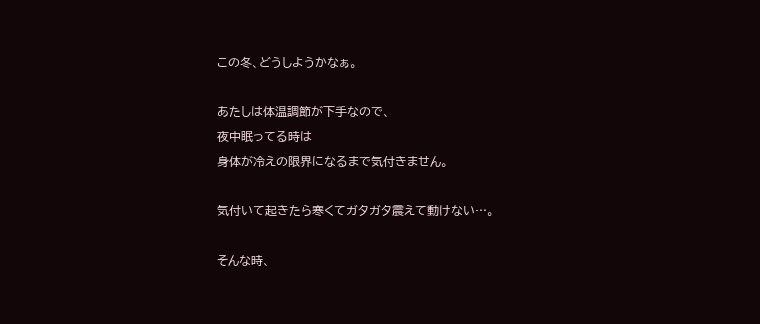この冬、どうしようかなぁ。

あたしは体温調節が下手なので、
夜中眠ってる時は
身体が冷えの限界になるまで気付きません。

気付いて起きたら寒くてガタガタ震えて動けない…。

そんな時、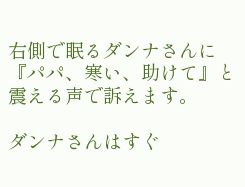右側で眠るダンナさんに
『パパ、寒い、助けて』と
震える声で訴えます。

ダンナさんはすぐ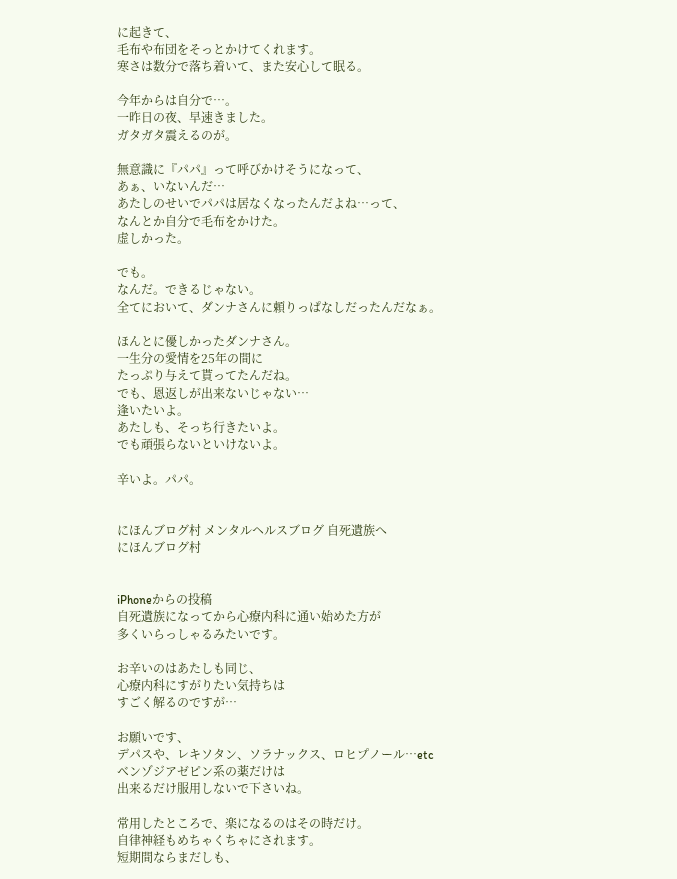に起きて、
毛布や布団をそっとかけてくれます。
寒さは数分で落ち着いて、また安心して眠る。

今年からは自分で…。
一昨日の夜、早速きました。
ガタガタ震えるのが。

無意識に『パパ』って呼びかけそうになって、
あぁ、いないんだ…
あたしのせいでパパは居なくなったんだよね…って、
なんとか自分で毛布をかけた。
虚しかった。

でも。
なんだ。できるじゃない。
全てにおいて、ダンナさんに頼りっぱなしだったんだなぁ。

ほんとに優しかったダンナさん。
一生分の愛情を25年の間に
たっぷり与えて貰ってたんだね。
でも、恩返しが出来ないじゃない…
逢いたいよ。
あたしも、そっち行きたいよ。
でも頑張らないといけないよ。

辛いよ。パパ。


にほんブログ村 メンタルヘルスブログ 自死遺族へ
にほんブログ村


iPhoneからの投稿
自死遺族になってから心療内科に通い始めた方が
多くいらっしゃるみたいです。

お辛いのはあたしも同じ、
心療内科にすがりたい気持ちは
すごく解るのですが…

お願いです、
デパスや、レキソタン、ソラナックス、ロヒプノール…etc
ベンゾジアゼピン系の薬だけは
出来るだけ服用しないで下さいね。

常用したところで、楽になるのはその時だけ。
自律神経もめちゃくちゃにされます。
短期間ならまだしも、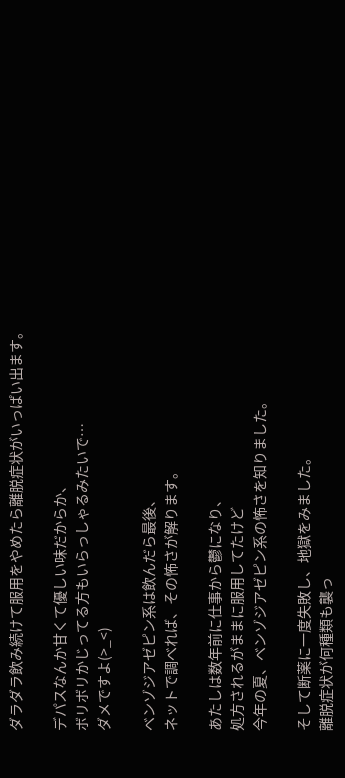ダラダラ飲み続けて服用をやめたら離脱症状がいっぱい出ます。

デパスなんか甘くて優しい味だからか、
ボリボリかじってる方もいらっしゃるみたいで…
ダメですよ(>_<)

ベンゾジアゼピン系は飲んだら最後、
ネットで調べれば、その怖さが解ります。

あたしは数年前に仕事から鬱になり、
処方されるがままに服用してたけど
今年の夏、ベンゾジアゼピン系の怖さを知りました。

そして断薬に一度失敗し、地獄をみました。
離脱症状が何種類も襲っ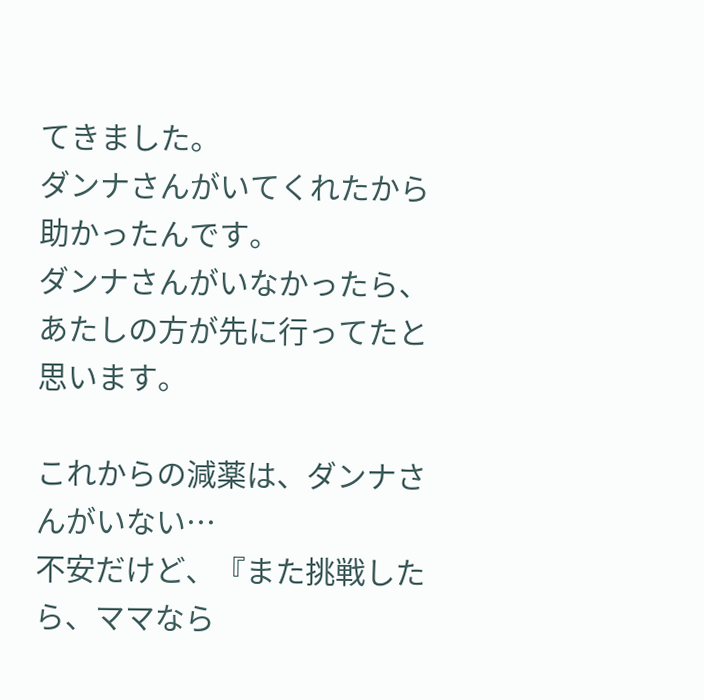てきました。
ダンナさんがいてくれたから助かったんです。
ダンナさんがいなかったら、あたしの方が先に行ってたと思います。

これからの減薬は、ダンナさんがいない…
不安だけど、『また挑戦したら、ママなら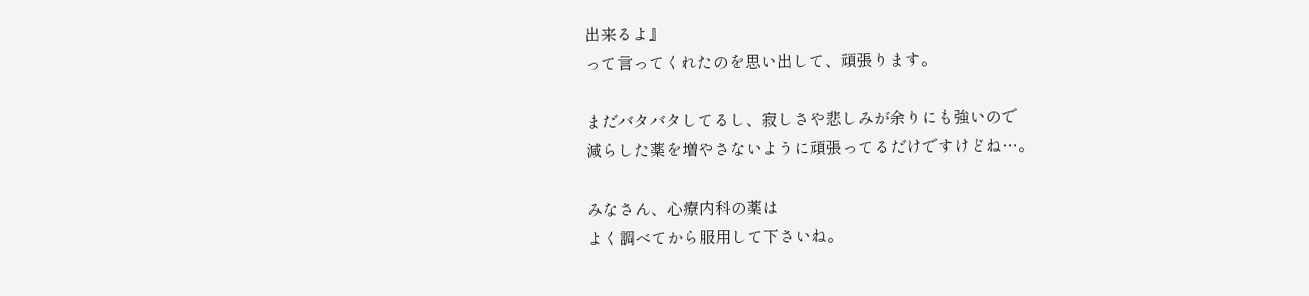出来るよ』
って言ってくれたのを思い出して、頑張ります。

まだバタバタしてるし、寂しさや悲しみが余りにも強いので
減らした薬を増やさないように頑張ってるだけですけどね…。

みなさん、心療内科の薬は
よく調べてから服用して下さいね。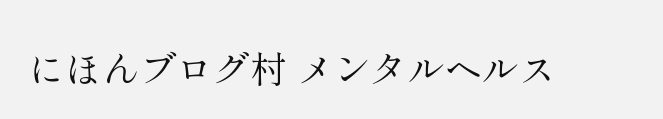にほんブログ村 メンタルヘルス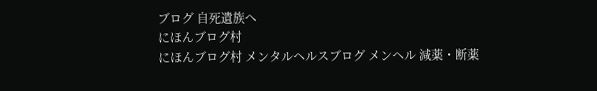ブログ 自死遺族へ
にほんブログ村
にほんブログ村 メンタルヘルスブログ メンヘル 減薬・断薬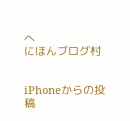へ
にほんブログ村


iPhoneからの投稿